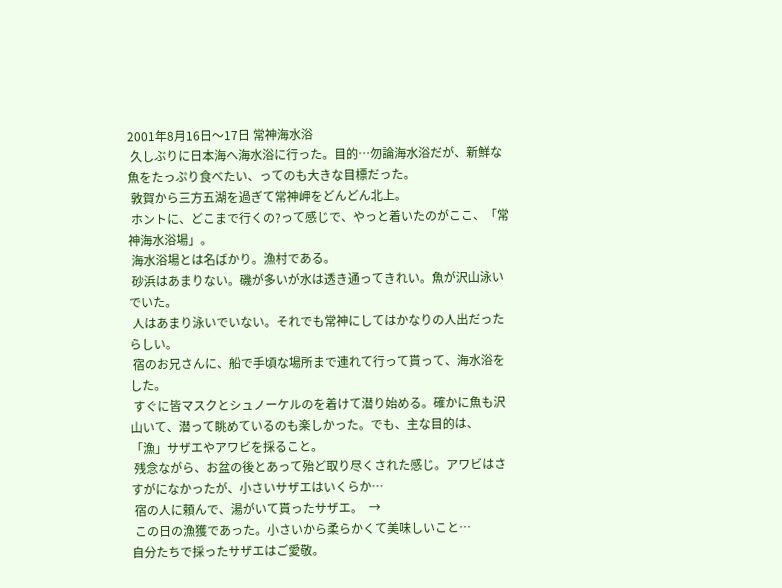2001年8月16日〜17日 常神海水浴
 久しぶりに日本海へ海水浴に行った。目的…勿論海水浴だが、新鮮な魚をたっぷり食べたい、ってのも大きな目標だった。
 敦賀から三方五湖を過ぎて常神岬をどんどん北上。
 ホントに、どこまで行くの?って感じで、やっと着いたのがここ、「常神海水浴場」。
 海水浴場とは名ばかり。漁村である。
 砂浜はあまりない。磯が多いが水は透き通ってきれい。魚が沢山泳いでいた。
 人はあまり泳いでいない。それでも常神にしてはかなりの人出だったらしい。
 宿のお兄さんに、船で手頃な場所まで連れて行って貰って、海水浴をした。
 すぐに皆マスクとシュノーケルのを着けて潜り始める。確かに魚も沢山いて、潜って眺めているのも楽しかった。でも、主な目的は、「漁」サザエやアワビを採ること。
 残念ながら、お盆の後とあって殆ど取り尽くされた感じ。アワビはさすがになかったが、小さいサザエはいくらか…
 宿の人に頼んで、湯がいて貰ったサザエ。  →
 この日の漁獲であった。小さいから柔らかくて美味しいこと…
自分たちで採ったサザエはご愛敬。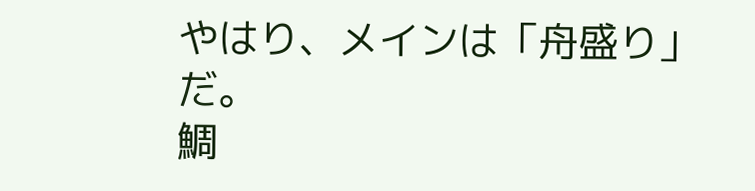やはり、メインは「舟盛り」だ。
鯛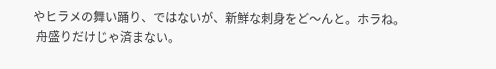やヒラメの舞い踊り、ではないが、新鮮な刺身をど〜んと。ホラね。
 舟盛りだけじゃ済まない。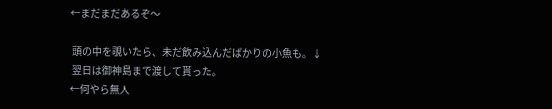←まだまだあるぞ〜

 頭の中を覗いたら、未だ飲み込んだばかりの小魚も。↓
 翌日は御神島まで渡して貰った。
←何やら無人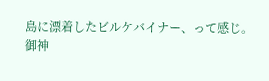島に漂着したビルケバイナー、って感じ。
御神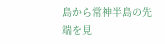島から常神半島の先端を見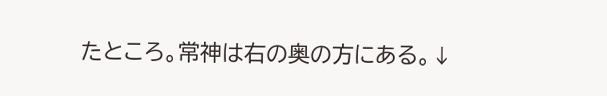たところ。常神は右の奥の方にある。↓